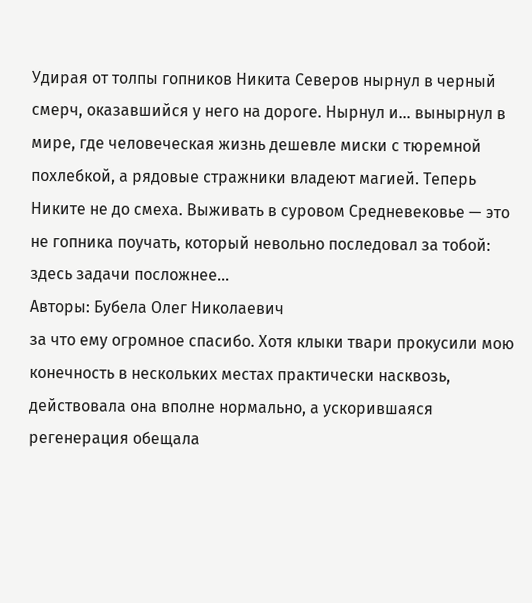Удирая от толпы гопников Никита Северов нырнул в черный смерч, оказавшийся у него на дороге. Нырнул и… вынырнул в мире, где человеческая жизнь дешевле миски с тюремной похлебкой, а рядовые стражники владеют магией. Теперь Никите не до смеха. Выживать в суровом Средневековье — это не гопника поучать, который невольно последовал за тобой: здесь задачи посложнее…
Авторы: Бубела Олег Николаевич
за что ему огромное спасибо. Хотя клыки твари прокусили мою конечность в нескольких местах практически насквозь, действовала она вполне нормально, а ускорившаяся регенерация обещала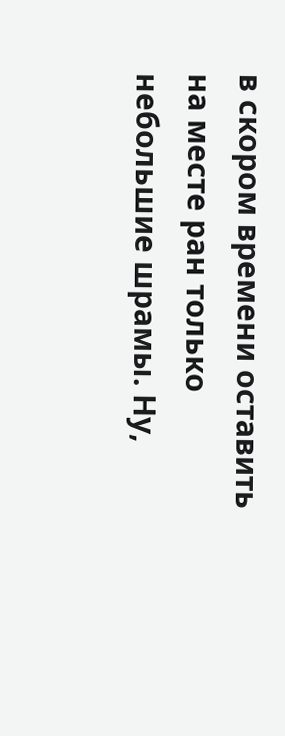в скором времени оставить на месте ран только небольшие шрамы. Ну,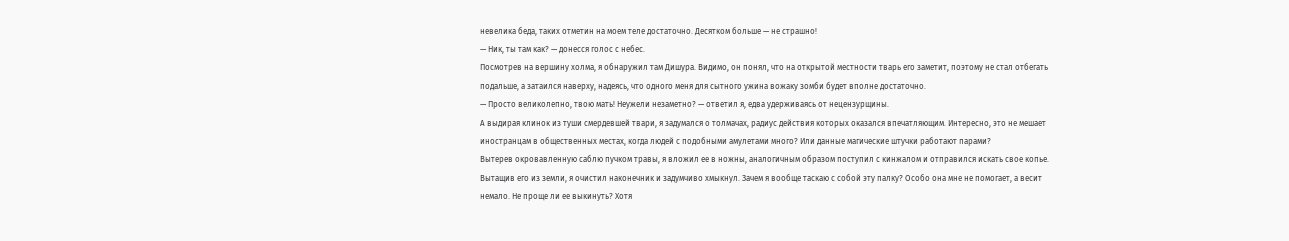невелика беда, таких отметин на моем теле достаточно. Десятком больше — не страшно!
— Ник, ты там как? — донесся голос с небес.
Посмотрев на вершину холма, я обнаружил там Дишура. Видимо, он понял, что на открытой местности тварь его заметит, поэтому не стал отбегать подальше, а затаился наверху, надеясь, что одного меня для сытного ужина вожаку зомби будет вполне достаточно.
— Просто великолепно, твою мать! Неужели незаметно? — ответил я, едва удерживаясь от нецензурщины.
А выдирая клинок из туши смердевшей твари, я задумался о толмачах, радиус действия которых оказался впечатляющим. Интересно, это не мешает иностранцам в общественных местах, когда людей с подобными амулетами много? Или данные магические штучки работают парами?
Вытерев окровавленную саблю пучком травы, я вложил ее в ножны, аналогичным образом поступил с кинжалом и отправился искать свое копье. Вытащив его из земли, я очистил наконечник и задумчиво хмыкнул. Зачем я вообще таскаю с собой эту палку? Особо она мне не помогает, а весит немало. Не проще ли ее выкинуть? Хотя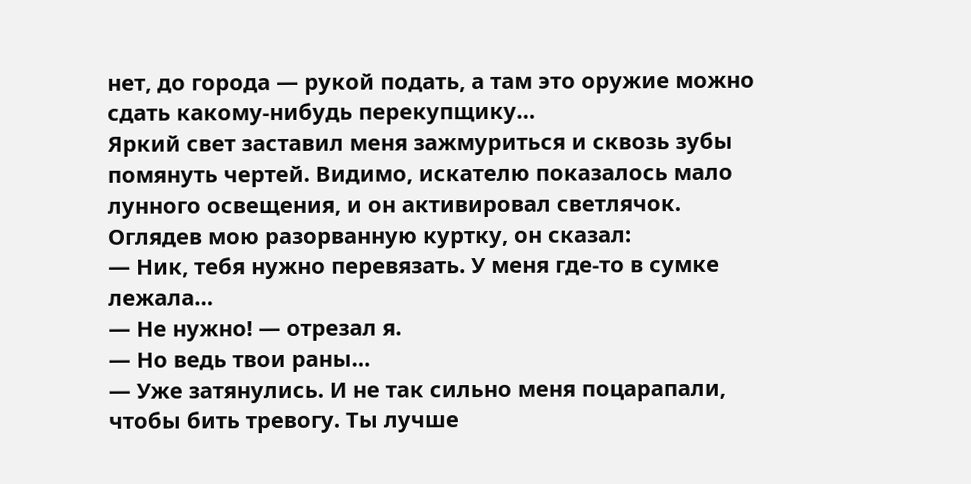нет, до города — рукой подать, а там это оружие можно сдать какому-нибудь перекупщику…
Яркий свет заставил меня зажмуриться и сквозь зубы помянуть чертей. Видимо, искателю показалось мало лунного освещения, и он активировал светлячок. Оглядев мою разорванную куртку, он сказал:
— Ник, тебя нужно перевязать. У меня где-то в сумке лежала…
— Не нужно! — отрезал я.
— Но ведь твои раны…
— Уже затянулись. И не так сильно меня поцарапали, чтобы бить тревогу. Ты лучше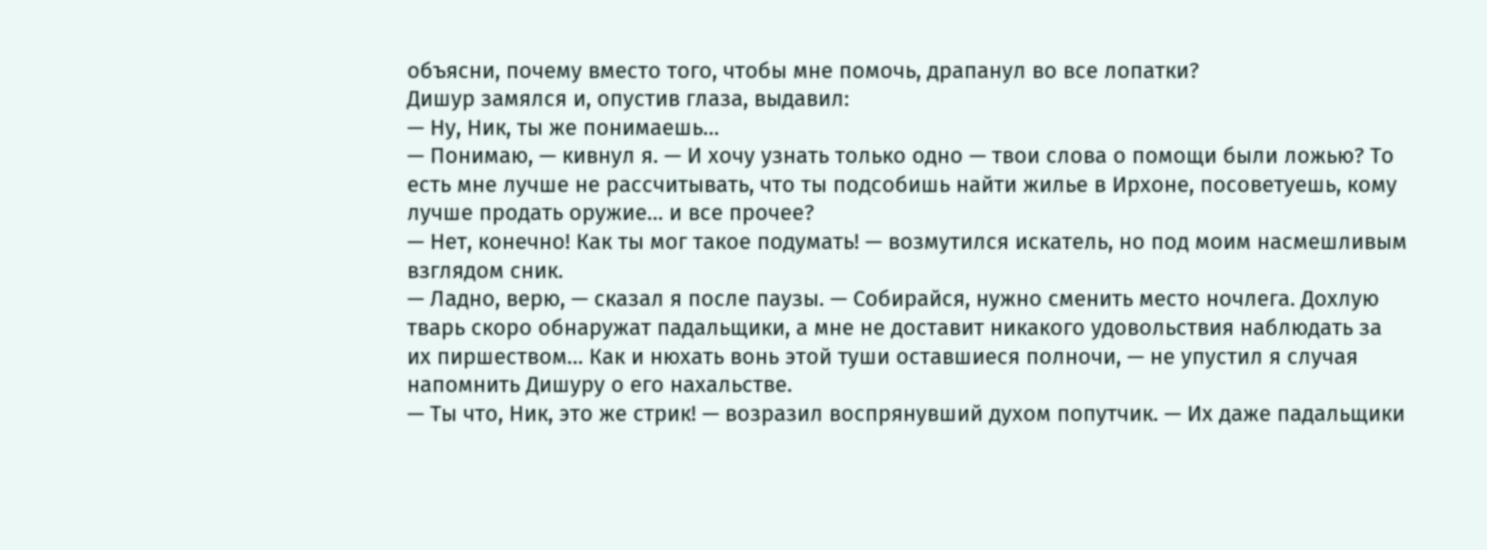объясни, почему вместо того, чтобы мне помочь, драпанул во все лопатки?
Дишур замялся и, опустив глаза, выдавил:
— Ну, Ник, ты же понимаешь…
— Понимаю, — кивнул я. — И хочу узнать только одно — твои слова о помощи были ложью? То есть мне лучше не рассчитывать, что ты подсобишь найти жилье в Ирхоне, посоветуешь, кому лучше продать оружие… и все прочее?
— Нет, конечно! Как ты мог такое подумать! — возмутился искатель, но под моим насмешливым взглядом сник.
— Ладно, верю, — сказал я после паузы. — Собирайся, нужно сменить место ночлега. Дохлую тварь скоро обнаружат падальщики, а мне не доставит никакого удовольствия наблюдать за их пиршеством… Как и нюхать вонь этой туши оставшиеся полночи, — не упустил я случая напомнить Дишуру о его нахальстве.
— Ты что, Ник, это же стрик! — возразил воспрянувший духом попутчик. — Их даже падальщики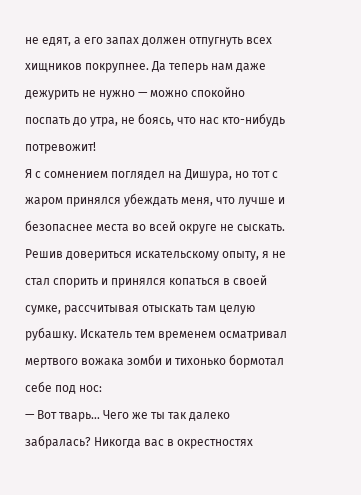не едят, а его запах должен отпугнуть всех хищников покрупнее. Да теперь нам даже дежурить не нужно — можно спокойно поспать до утра, не боясь, что нас кто-нибудь потревожит!
Я с сомнением поглядел на Дишура, но тот с жаром принялся убеждать меня, что лучше и безопаснее места во всей округе не сыскать. Решив довериться искательскому опыту, я не стал спорить и принялся копаться в своей сумке, рассчитывая отыскать там целую рубашку. Искатель тем временем осматривал мертвого вожака зомби и тихонько бормотал себе под нос:
— Вот тварь… Чего же ты так далеко забралась? Никогда вас в окрестностях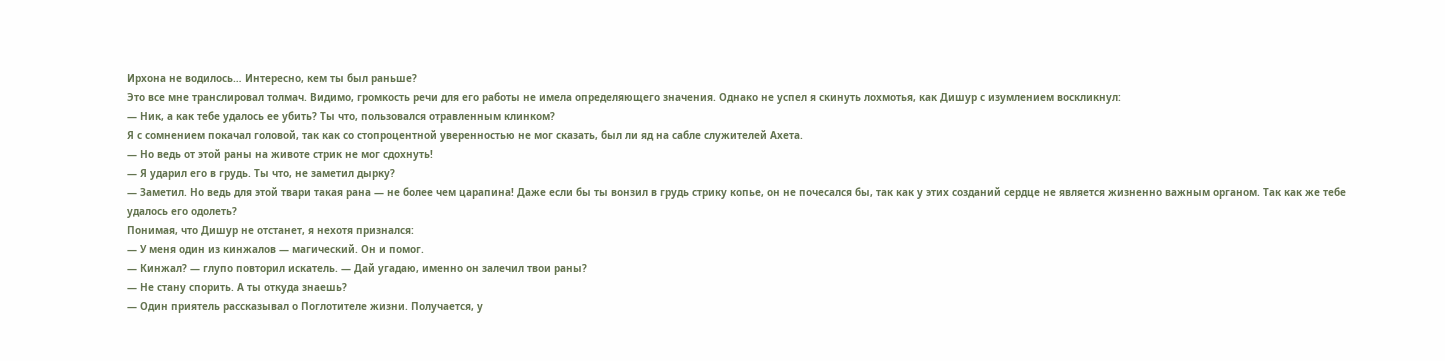Ирхона не водилось… Интересно, кем ты был раньше?
Это все мне транслировал толмач. Видимо, громкость речи для его работы не имела определяющего значения. Однако не успел я скинуть лохмотья, как Дишур с изумлением воскликнул:
— Ник, а как тебе удалось ее убить? Ты что, пользовался отравленным клинком?
Я с сомнением покачал головой, так как со стопроцентной уверенностью не мог сказать, был ли яд на сабле служителей Ахета.
— Но ведь от этой раны на животе стрик не мог сдохнуть!
— Я ударил его в грудь. Ты что, не заметил дырку?
— Заметил. Но ведь для этой твари такая рана — не более чем царапина! Даже если бы ты вонзил в грудь стрику копье, он не почесался бы, так как у этих созданий сердце не является жизненно важным органом. Так как же тебе удалось его одолеть?
Понимая, что Дишур не отстанет, я нехотя признался:
— У меня один из кинжалов — магический. Он и помог.
— Кинжал? — глупо повторил искатель. — Дай угадаю, именно он залечил твои раны?
— Не стану спорить. А ты откуда знаешь?
— Один приятель рассказывал о Поглотителе жизни. Получается, у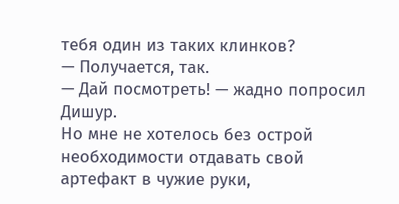тебя один из таких клинков?
— Получается, так.
— Дай посмотреть! — жадно попросил Дишур.
Но мне не хотелось без острой необходимости отдавать свой артефакт в чужие руки,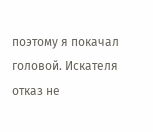поэтому я покачал головой. Искателя отказ не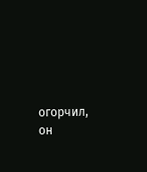огорчил, он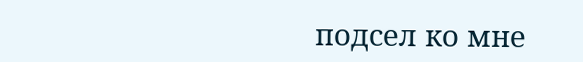подсел ко мне